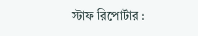স্টাফ রিপোর্টার :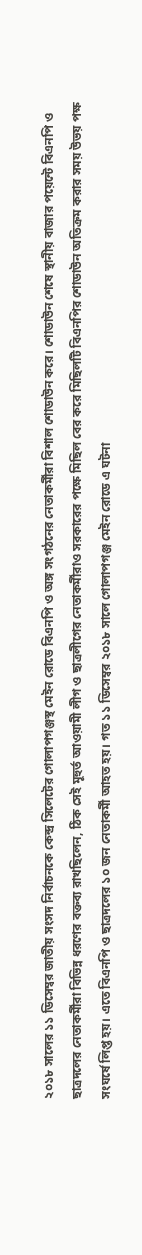২০১৮ সালের ১১ ডিসেম্বর জাতীয় সংসদ নির্বাচনকে কেন্দ্র সিলেটের গোলাপগঞ্জস্থ মেইন রোডে বিএনপি ও অঙ্গ সংগঠনের নেতাকর্মীরা বিশাল শোডাউন করে। শোডাউন শেষে স্থানীয় বাজার পয়েন্টে বিএনপি ও ছাত্রদলের নেতাকর্মীরা বিভিন্ন ধরণের বক্তব্য রাখছিলেন, ঠিক সেই মূহুর্ত আওয়ামী লীগ ও ছাত্রলীগের নেতাকর্মীরাও সরকারের পক্ষে মিছিল বের করে মিছিলটি বিএনপির শোডাউন অতিক্রম করার সময় উভয় পক্ষ সংঘর্ষে লিপ্ত হয়। এতে বিএনপি ও ছাত্রদলের ১০ জন নেতাকর্মী আহত হয়। গত ১১ ডিসেম্বর ২০১৮ সালে গোলাপগঞ্জ মেইন রোডে এ ঘটনা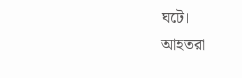ঘটে।
আহতরা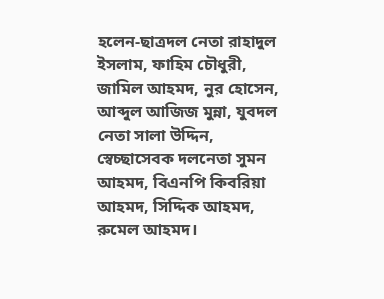হলেন-ছাত্রদল নেতা রাহাদুল ইসলাম, ফাহিম চৌধুরী, জামিল আহমদ, নুর হোসেন, আব্দুল আজিজ মুন্না, যুবদল নেতা সালা উদ্দিন, স্বেচ্ছাসেবক দলনেতা সুমন আহমদ, বিএনপি কিবরিয়া আহমদ, সিদ্দিক আহমদ, রুমেল আহমদ।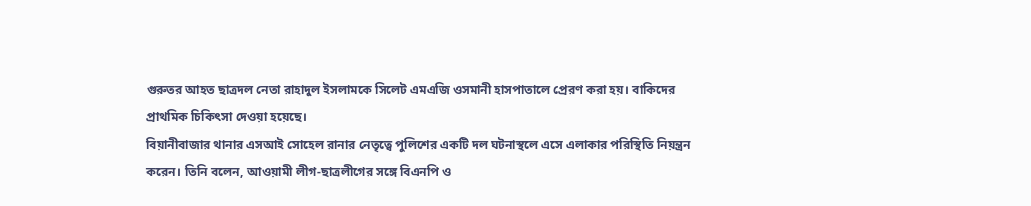গুরুতর আহত ছাত্রদল নেতা রাহাদুল ইসলামকে সিলেট এমএজি ওসমানী হাসপাতালে প্রেরণ করা হয়। বাকিদের প্রাথমিক চিকিৎসা দেওয়া হয়েছে।
বিয়ানীবাজার থানার এসআই সোহেল রানার নেতৃত্বে পুলিশের একটি দল ঘটনাস্থলে এসে এলাকার পরিস্থিতি নিয়ন্ত্রন করেন। তিনি বলেন, আওয়ামী লীগ-ছাত্রলীগের সঙ্গে বিএনপি ও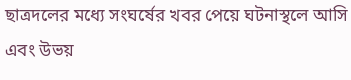ছাত্রদলের মধ্যে সংঘর্ষের খবর পেয়ে ঘটনাস্থলে আসি এবং উভয়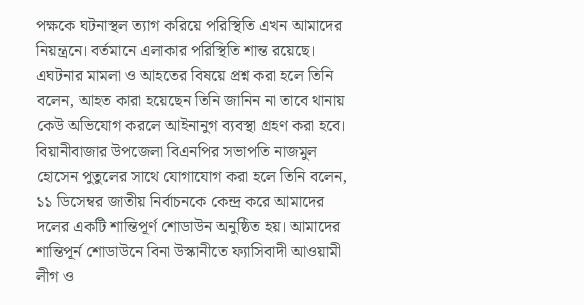পক্ষকে ঘটনাস্থল ত্যাগ করিয়ে পরিস্থিতি এখন আমাদের নিয়ন্ত্রনে। বর্তমানে এলাকার পরিস্থিতি শান্ত রয়েছে। এঘটনার মামলা ও আহতের বিষয়ে প্রশ্ন করা হলে তিনি বলেন, আহত কারা হয়েছেন তিনি জানিন না তাবে থানায় কেউ অভিযোগ করলে আইনানুগ ব্যবস্থা গ্রহণ করা হবে।
বিয়ানীবাজার উপজেলা বিএনপির সভাপতি নাজমুল হোসেন পুতুলের সাথে যোগাযোগ করা হলে তিনি বলেন, ১১ ডিসেম্বর জাতীয় নির্বাচনকে কেন্দ্র করে আমাদের দলের একটি শান্তিপূর্ণ শোডাউন অনুষ্ঠিত হয়। আমাদের শান্তিপূর্ন শোডাউনে বিনা উস্কানীতে ফ্যাসিবাদী আওয়ামী লীগ ও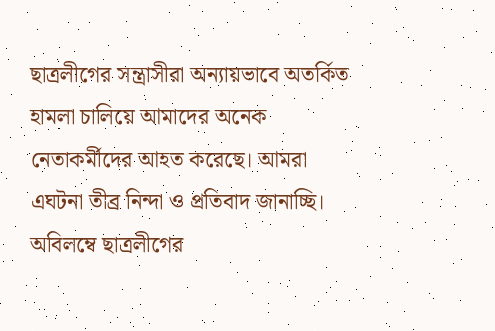ছাত্রলীগের সন্ত্রাসীরা অন্যায়ভাবে অতর্কিত হামলা চালিয়ে আমাদের অনেক নেতাকর্মীদের আহত করেছে। আমরা এঘটনা তীব্র নিন্দা ও প্রতিবাদ জানাচ্ছি। অবিলম্বে ছাত্রলীগের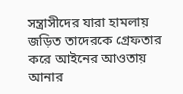সন্ত্রাসীদের যারা হামলায় জড়িত তাদেরকে গ্রেফতার করে আইনের আওতায় আনার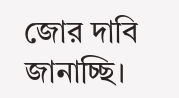জোর দাবি জানাচ্ছি।